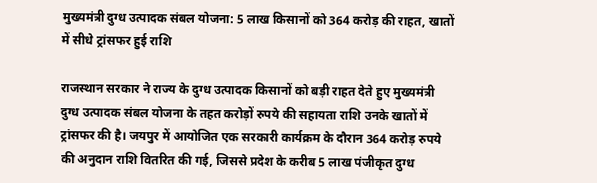मुख्यमंत्री दुग्ध उत्पादक संबल योजना: 5 लाख किसानों को 364 करोड़ की राहत, खातों में सीधे ट्रांसफर हुई राशि

राजस्थान सरकार ने राज्य के दुग्ध उत्पादक किसानों को बड़ी राहत देते हुए मुख्यमंत्री दुग्ध उत्पादक संबल योजना के तहत करोड़ों रुपये की सहायता राशि उनके खातों में ट्रांसफर की है। जयपुर में आयोजित एक सरकारी कार्यक्रम के दौरान 364 करोड़ रुपये की अनुदान राशि वितरित की गई, जिससे प्रदेश के करीब 5 लाख पंजीकृत दुग्ध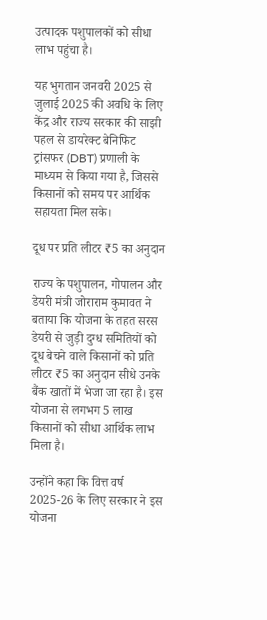उत्पादक पशुपालकों को सीधा लाभ पहुंचा है।

यह भुगतान जनवरी 2025 से जुलाई 2025 की अवधि के लिए केंद्र और राज्य सरकार की साझी पहल से डायरेक्ट बेनिफिट ट्रांसफर (DBT) प्रणाली के माध्यम से किया गया है, जिससे किसानों को समय पर आर्थिक सहायता मिल सके।

दूध पर प्रति लीटर ₹5 का अनुदान

राज्य के पशुपालन, गोपालन और डेयरी मंत्री जोराराम कुमावत ने बताया कि योजना के तहत सरस डेयरी से जुड़ी दुग्ध समितियों को दूध बेचने वाले किसानों को प्रति लीटर ₹5 का अनुदान सीधे उनके बैंक खातों में भेजा जा रहा है। इस योजना से लगभग 5 लाख किसानों को सीधा आर्थिक लाभ मिला है।

उन्होंने कहा कि वित्त वर्ष 2025-26 के लिए सरकार ने इस योजना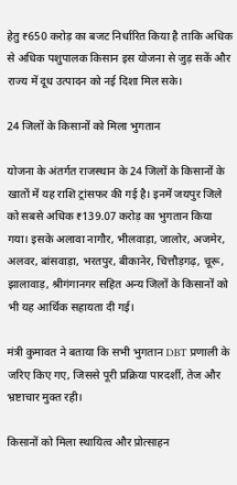हेतु ₹650 करोड़ का बजट निर्धारित किया है ताकि अधिक से अधिक पशुपालक किसान इस योजना से जुड़ सकें और राज्य में दूध उत्पादन को नई दिशा मिल सके।

24 जिलों के किसानों को मिला भुगतान

योजना के अंतर्गत राजस्थान के 24 जिलों के किसानों के खातों में यह राशि ट्रांसफर की गई है। इनमें जयपुर जिले को सबसे अधिक ₹139.07 करोड़ का भुगतान किया गया। इसके अलावा नागौर, भीलवाड़ा, जालोर, अजमेर, अलवर, बांसवाड़ा, भरतपुर, बीकानेर, चित्तौड़गढ़, चूरू, झालावाड़, श्रीगंगानगर सहित अन्य जिलों के किसानों को भी यह आर्थिक सहायता दी गई।

मंत्री कुमावत ने बताया कि सभी भुगतान DBT प्रणाली के जरिए किए गए, जिससे पूरी प्रक्रिया पारदर्शी, तेज और भ्रष्टाचार मुक्त रही।

किसानों को मिला स्थायित्व और प्रोत्साहन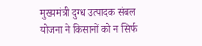मुख्यमंत्री दुग्ध उत्पादक संबल योजना ने किसानों को न सिर्फ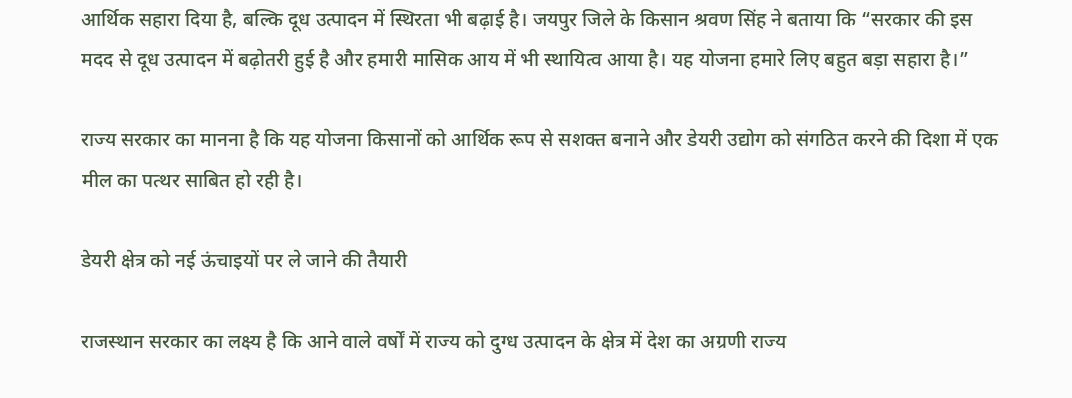आर्थिक सहारा दिया है, बल्कि दूध उत्पादन में स्थिरता भी बढ़ाई है। जयपुर जिले के किसान श्रवण सिंह ने बताया कि “सरकार की इस मदद से दूध उत्पादन में बढ़ोतरी हुई है और हमारी मासिक आय में भी स्थायित्व आया है। यह योजना हमारे लिए बहुत बड़ा सहारा है।”

राज्य सरकार का मानना है कि यह योजना किसानों को आर्थिक रूप से सशक्त बनाने और डेयरी उद्योग को संगठित करने की दिशा में एक मील का पत्थर साबित हो रही है।

डेयरी क्षेत्र को नई ऊंचाइयों पर ले जाने की तैयारी

राजस्थान सरकार का लक्ष्य है कि आने वाले वर्षों में राज्य को दुग्ध उत्पादन के क्षेत्र में देश का अग्रणी राज्य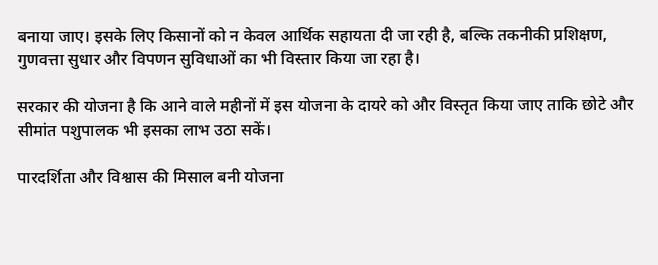बनाया जाए। इसके लिए किसानों को न केवल आर्थिक सहायता दी जा रही है, बल्कि तकनीकी प्रशिक्षण, गुणवत्ता सुधार और विपणन सुविधाओं का भी विस्तार किया जा रहा है।

सरकार की योजना है कि आने वाले महीनों में इस योजना के दायरे को और विस्तृत किया जाए ताकि छोटे और सीमांत पशुपालक भी इसका लाभ उठा सकें।

पारदर्शिता और विश्वास की मिसाल बनी योजना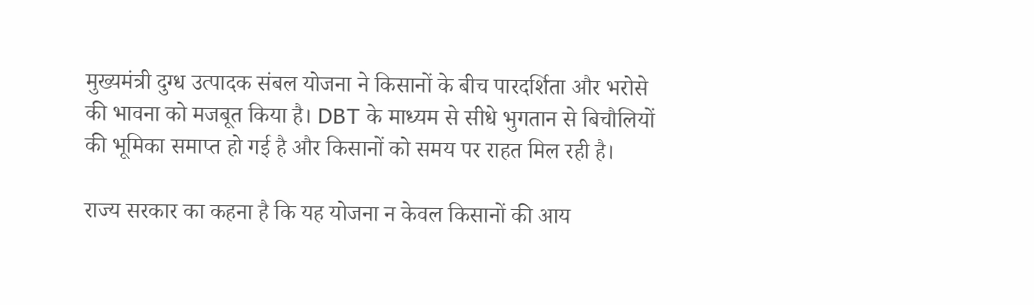मुख्यमंत्री दुग्ध उत्पादक संबल योजना ने किसानों के बीच पारदर्शिता और भरोसे की भावना को मजबूत किया है। DBT के माध्यम से सीधे भुगतान से बिचौलियों की भूमिका समाप्त हो गई है और किसानों को समय पर राहत मिल रही है।

राज्य सरकार का कहना है कि यह योजना न केवल किसानों की आय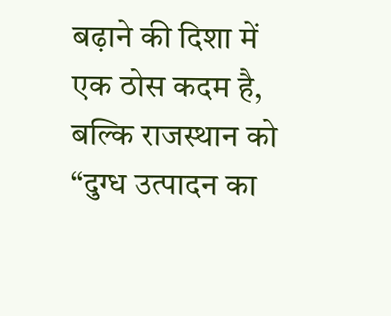बढ़ाने की दिशा में एक ठोस कदम है, बल्कि राजस्थान को “दुग्ध उत्पादन का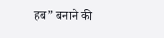हब” बनाने की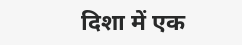दिशा में एक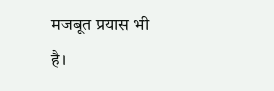मजबूत प्रयास भी है।